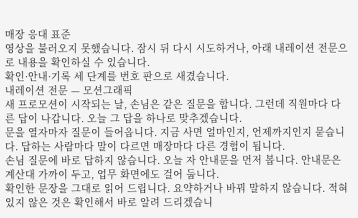매장 응대 표준
영상을 불러오지 못했습니다. 잠시 뒤 다시 시도하거나, 아래 내레이션 전문으로 내용을 확인하실 수 있습니다.
확인·안내·기록 세 단계를 번호 판으로 새겼습니다.
내레이션 전문 — 모션그래픽
새 프로모션이 시작되는 날, 손님은 같은 질문을 합니다. 그런데 직원마다 다른 답이 나갑니다. 오늘 그 답을 하나로 맞추겠습니다.
문을 열자마자 질문이 들어옵니다. 지금 사면 얼마인지, 언제까지인지 묻습니다. 답하는 사람마다 말이 다르면 매장마다 다른 경험이 됩니다.
손님 질문에 바로 답하지 않습니다. 오늘 자 안내문을 먼저 봅니다. 안내문은 계산대 가까이 두고, 업무 화면에도 걸어 둡니다.
확인한 문장을 그대로 읽어 드립니다. 요약하거나 바꿔 말하지 않습니다. 적혀 있지 않은 것은 확인해서 바로 알려 드리겠습니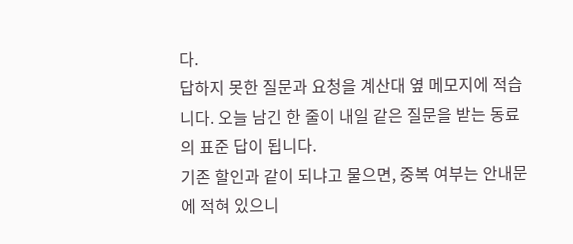다.
답하지 못한 질문과 요청을 계산대 옆 메모지에 적습니다. 오늘 남긴 한 줄이 내일 같은 질문을 받는 동료의 표준 답이 됩니다.
기존 할인과 같이 되냐고 물으면, 중복 여부는 안내문에 적혀 있으니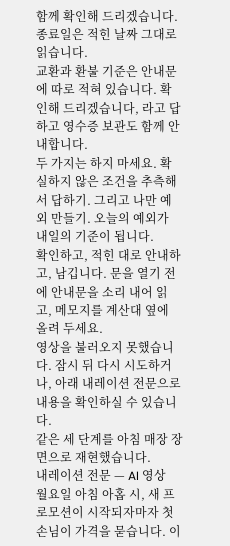함께 확인해 드리겠습니다. 종료일은 적힌 날짜 그대로 읽습니다.
교환과 환불 기준은 안내문에 따로 적혀 있습니다. 확인해 드리겠습니다, 라고 답하고 영수증 보관도 함께 안내합니다.
두 가지는 하지 마세요. 확실하지 않은 조건을 추측해서 답하기. 그리고 나만 예외 만들기. 오늘의 예외가 내일의 기준이 됩니다.
확인하고, 적힌 대로 안내하고, 남깁니다. 문을 열기 전에 안내문을 소리 내어 읽고, 메모지를 계산대 옆에 올려 두세요.
영상을 불러오지 못했습니다. 잠시 뒤 다시 시도하거나, 아래 내레이션 전문으로 내용을 확인하실 수 있습니다.
같은 세 단계를 아침 매장 장면으로 재현했습니다.
내레이션 전문 — AI 영상
월요일 아침 아홉 시, 새 프로모션이 시작되자마자 첫 손님이 가격을 묻습니다. 이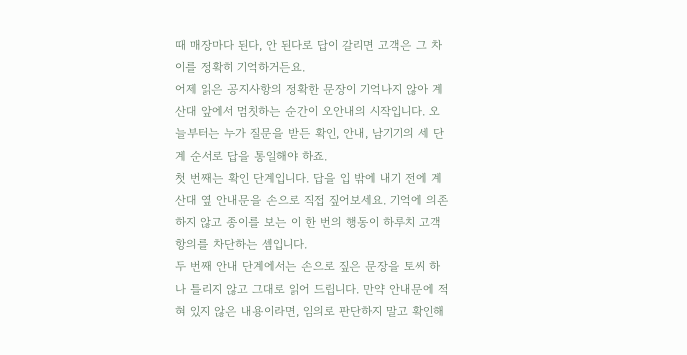때 매장마다 된다, 안 된다로 답이 갈리면 고객은 그 차이를 정확히 기억하거든요.
어제 읽은 공지사항의 정확한 문장이 기억나지 않아 계산대 앞에서 멈칫하는 순간이 오안내의 시작입니다. 오늘부터는 누가 질문을 받든 확인, 안내, 남기기의 세 단계 순서로 답을 통일해야 하죠.
첫 번째는 확인 단계입니다. 답을 입 밖에 내기 전에 계산대 옆 안내문을 손으로 직접 짚어보세요. 기억에 의존하지 않고 종이를 보는 이 한 번의 행동이 하루치 고객 항의를 차단하는 셈입니다.
두 번째 안내 단계에서는 손으로 짚은 문장을 토씨 하나 틀리지 않고 그대로 읽어 드립니다. 만약 안내문에 적혀 있지 않은 내용이라면, 임의로 판단하지 말고 확인해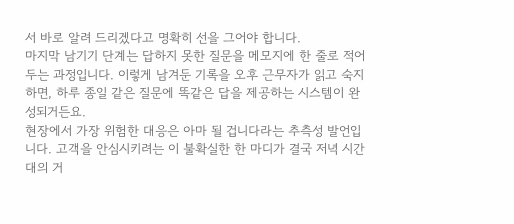서 바로 알려 드리겠다고 명확히 선을 그어야 합니다.
마지막 남기기 단계는 답하지 못한 질문을 메모지에 한 줄로 적어 두는 과정입니다. 이렇게 남겨둔 기록을 오후 근무자가 읽고 숙지하면, 하루 종일 같은 질문에 똑같은 답을 제공하는 시스템이 완성되거든요.
현장에서 가장 위험한 대응은 아마 될 겁니다라는 추측성 발언입니다. 고객을 안심시키려는 이 불확실한 한 마디가 결국 저녁 시간대의 거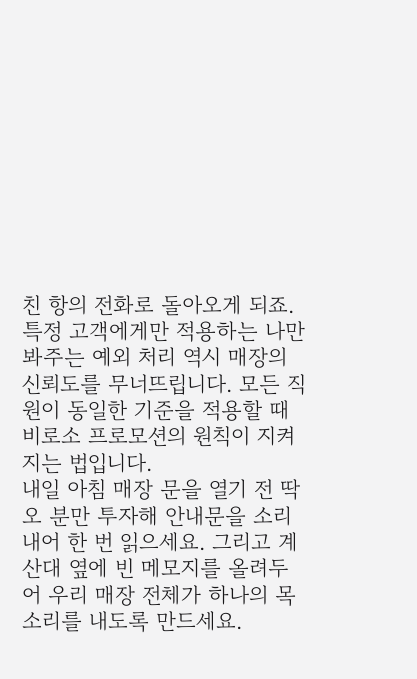친 항의 전화로 돌아오게 되죠.
특정 고객에게만 적용하는 나만 봐주는 예외 처리 역시 매장의 신뢰도를 무너뜨립니다. 모든 직원이 동일한 기준을 적용할 때 비로소 프로모션의 원칙이 지켜지는 법입니다.
내일 아침 매장 문을 열기 전 딱 오 분만 투자해 안내문을 소리 내어 한 번 읽으세요. 그리고 계산대 옆에 빈 메모지를 올려두어 우리 매장 전체가 하나의 목소리를 내도록 만드세요.